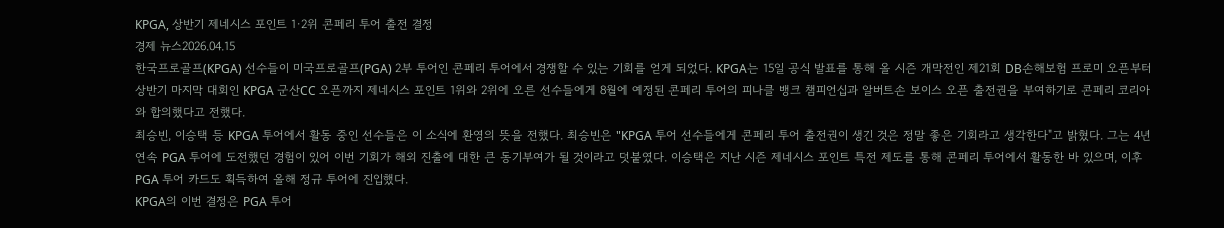KPGA, 상반기 제네시스 포인트 1·2위 콘페리 투어 출전 결정
경제 뉴스2026.04.15
한국프로골프(KPGA) 선수들이 미국프로골프(PGA) 2부 투어인 콘페리 투어에서 경쟁할 수 있는 기회를 얻게 되었다. KPGA는 15일 공식 발표를 통해 올 시즌 개막전인 제21회 DB손해보험 프로미 오픈부터 상반기 마지막 대회인 KPGA 군산CC 오픈까지 제네시스 포인트 1위와 2위에 오른 선수들에게 8월에 예정된 콘페리 투어의 피나클 뱅크 챔피언십과 알버트손 보이스 오픈 출전권을 부여하기로 콘페리 코리아와 합의했다고 전했다.
최승빈, 이승택 등 KPGA 투어에서 활동 중인 선수들은 이 소식에 환영의 뜻을 전했다. 최승빈은 "KPGA 투어 선수들에게 콘페리 투어 출전권이 생긴 것은 정말 좋은 기회라고 생각한다"고 밝혔다. 그는 4년 연속 PGA 투어에 도전했던 경험이 있어 이번 기회가 해외 진출에 대한 큰 동기부여가 될 것이라고 덧붙였다. 이승택은 지난 시즌 제네시스 포인트 특전 제도를 통해 콘페리 투어에서 활동한 바 있으며, 이후 PGA 투어 카드도 획득하여 올해 정규 투어에 진입했다.
KPGA의 이번 결정은 PGA 투어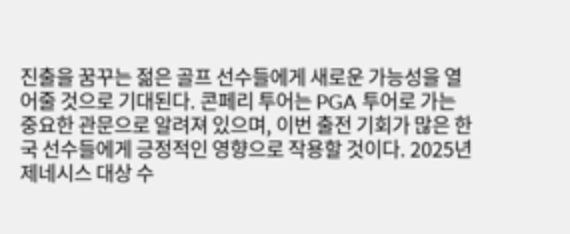진출을 꿈꾸는 젊은 골프 선수들에게 새로운 가능성을 열어줄 것으로 기대된다. 콘페리 투어는 PGA 투어로 가는 중요한 관문으로 알려져 있으며, 이번 출전 기회가 많은 한국 선수들에게 긍정적인 영향으로 작용할 것이다. 2025년 제네시스 대상 수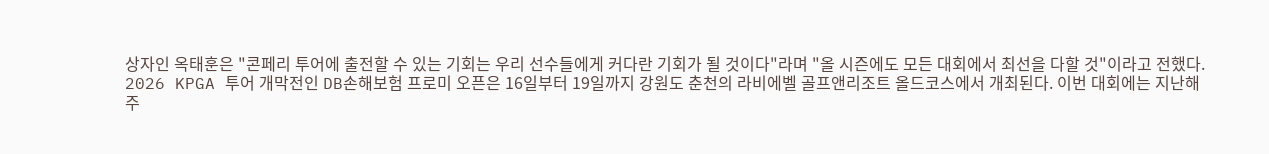상자인 옥태훈은 "콘페리 투어에 출전할 수 있는 기회는 우리 선수들에게 커다란 기회가 될 것이다"라며 "올 시즌에도 모든 대회에서 최선을 다할 것"이라고 전했다.
2026 KPGA 투어 개막전인 DB손해보험 프로미 오픈은 16일부터 19일까지 강원도 춘천의 라비에벨 골프앤리조트 올드코스에서 개최된다. 이번 대회에는 지난해 주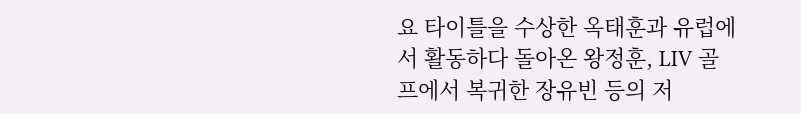요 타이틀을 수상한 옥태훈과 유럽에서 활동하다 돌아온 왕정훈, LIV 골프에서 복귀한 장유빈 등의 저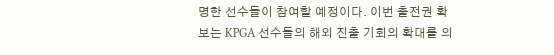명한 선수들이 참여할 예정이다. 이번 출전권 확보는 KPGA 선수들의 해외 진출 기회의 확대를 의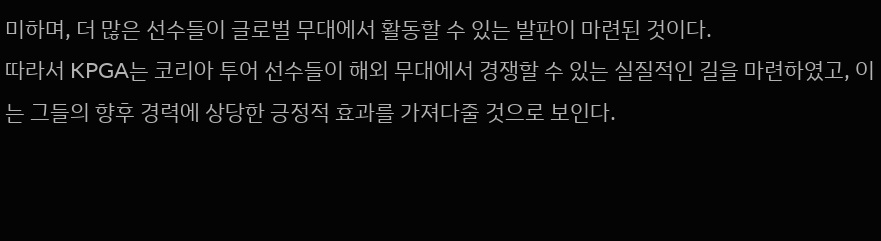미하며, 더 많은 선수들이 글로벌 무대에서 활동할 수 있는 발판이 마련된 것이다.
따라서 KPGA는 코리아 투어 선수들이 해외 무대에서 경쟁할 수 있는 실질적인 길을 마련하였고, 이는 그들의 향후 경력에 상당한 긍정적 효과를 가져다줄 것으로 보인다.